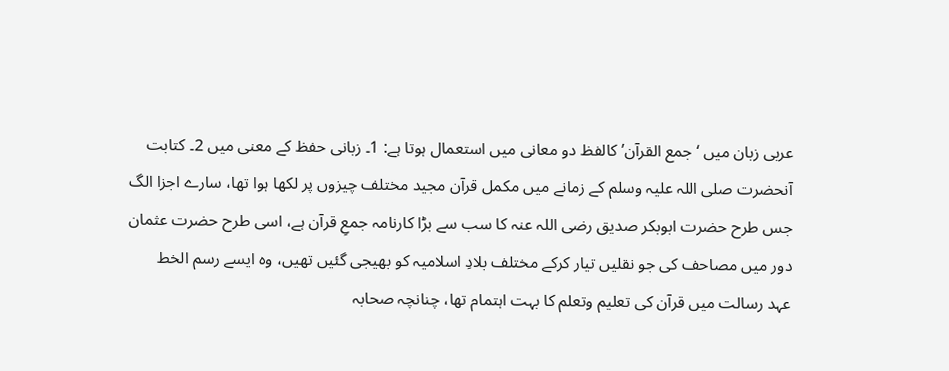عربی زبان میں ‘جمع القرآن’ کالفظ دو معانی میں استعمال ہوتا ہے: 1۔ زبانی حفظ کے معنی میں 2۔ کتابت
آنحضرت صلی اللہ علیہ وسلم کے زمانے میں مکمل قرآن مجید مختلف چیزوں پر لکھا ہوا تھا، سارے اجزا الگ
جس طرح حضرت ابوبکر صدیق رضی اللہ عنہ کا سب سے بڑا کارنامہ جمعِ قرآن ہے، اسی طرح حضرت عثمان
دور میں مصاحف کی جو نقلیں تیار کرکے مختلف بلادِ اسلامیہ کو بھیجی گئیں تھیں، وہ ایسے رسم الخط
عہد رسالت میں قرآن کی تعلیم وتعلم کا بہت اہتمام تھا، چنانچہ صحابہ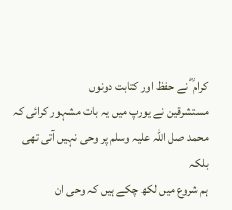کرام ؓ نے حفظ اور کتابت دونوں
مستشرقین نے یورپ میں یہ بات مشہور کرائی کہ محمد صل اللہ علیہ وسلم پر وحی نہیں آتی تھی بلکہ
ہم شروع میں لکھ چکے ہیں کہ وحی ان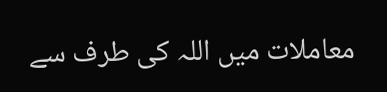معاملات میں اللہ کی طرف سے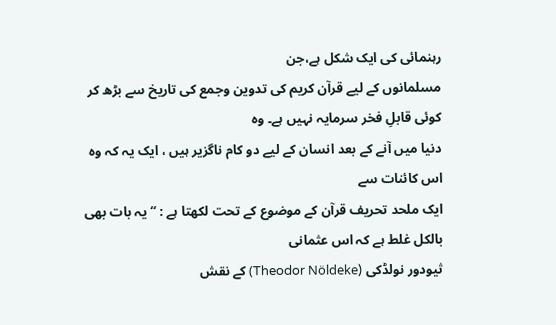رہنمائی کی ایک شکل ہے،جن
مسلمانوں کے لیے قرآن کریم کی تدوین وجمع کی تاریخ سے بڑھ کر کوئی قابلِ فخر سرمایہ نہیں ہے۔ وہ
دنیا میں آنے کے بعد انسان کے لیے دو کام ناگزیر ہیں ، ایک یہ کہ وہ اس کائنات سے
ایک ملحد تحریف قرآن کے موضوع کے تحت لکھتا ہے : “یہ بات بھی بالکل غلط ہے کہ اس عثمانی
ثیودور نولڈکی (Theodor Nöldeke) کے نقش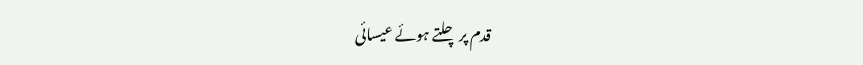قدم پر چلتے ہوئے عیسائی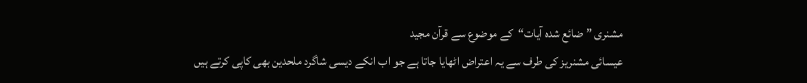مشنری ” ضائع شدہ آیات“کے موضوع سے قرآن مجید
عیسائی مشنریز کی طرف سے یہ اعتراض اٹھایا جاتا ہے جو اب انکے دیسی شاگرد ملحدین بھی کاپی کرتے ہیں